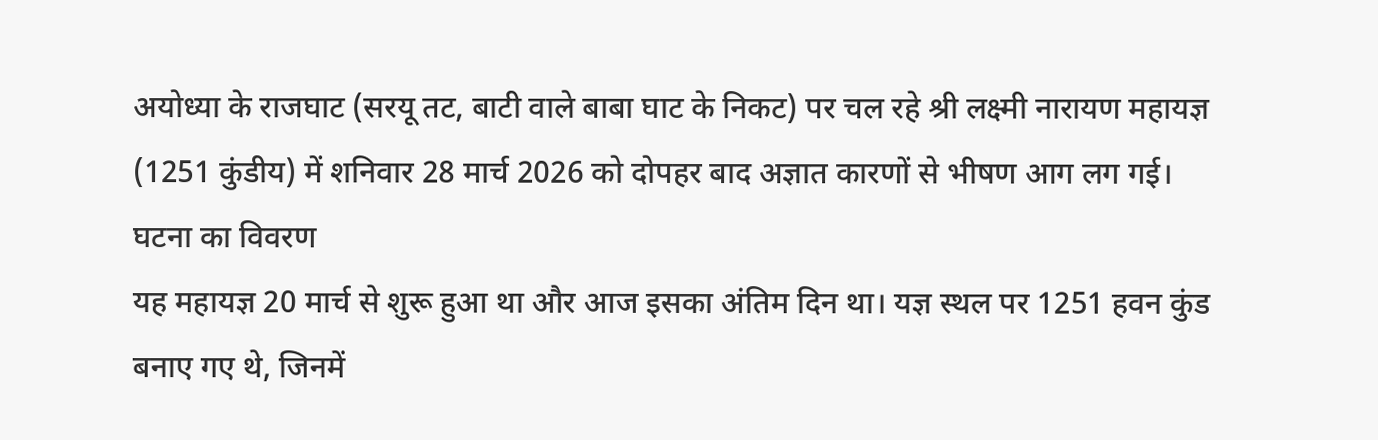अयोध्या के राजघाट (सरयू तट, बाटी वाले बाबा घाट के निकट) पर चल रहे श्री लक्ष्मी नारायण महायज्ञ (1251 कुंडीय) में शनिवार 28 मार्च 2026 को दोपहर बाद अज्ञात कारणों से भीषण आग लग गई।
घटना का विवरण
यह महायज्ञ 20 मार्च से शुरू हुआ था और आज इसका अंतिम दिन था। यज्ञ स्थल पर 1251 हवन कुंड बनाए गए थे, जिनमें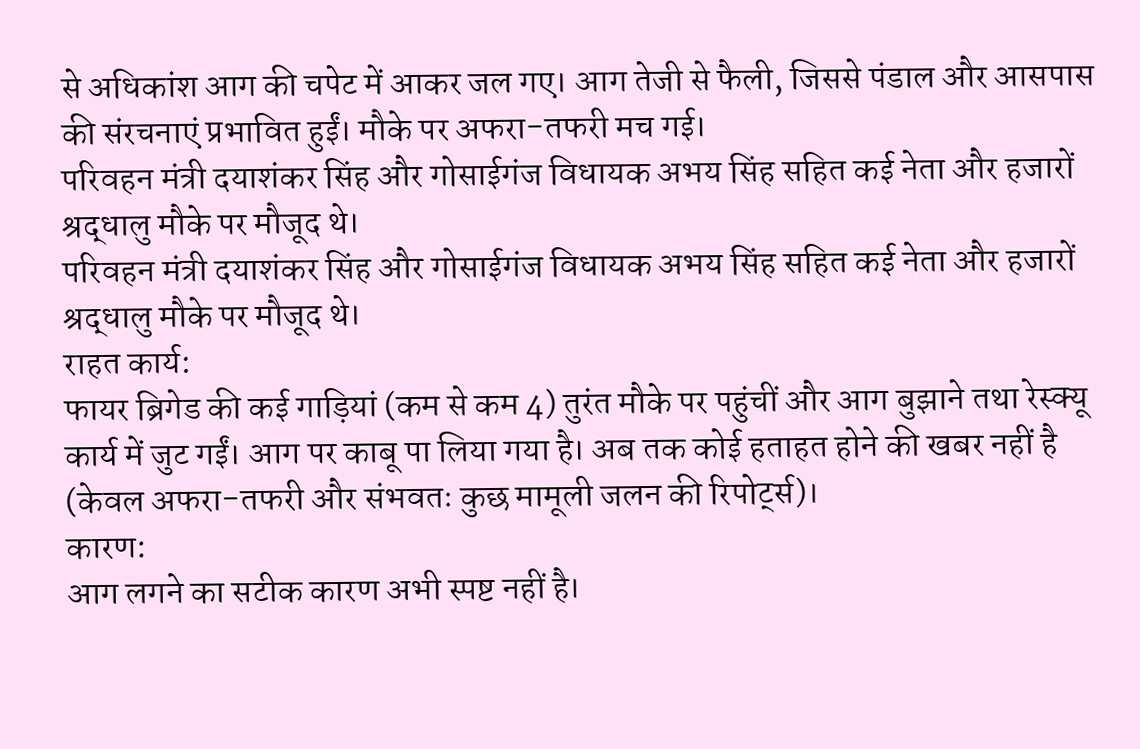से अधिकांश आग की चपेट में आकर जल गए। आग तेजी से फैली, जिससे पंडाल और आसपास की संरचनाएं प्रभावित हुईं। मौके पर अफरा-तफरी मच गई।
परिवहन मंत्री दयाशंकर सिंह और गोसाईगंज विधायक अभय सिंह सहित कई नेता और हजारों श्रद्धालु मौके पर मौजूद थे।
परिवहन मंत्री दयाशंकर सिंह और गोसाईगंज विधायक अभय सिंह सहित कई नेता और हजारों श्रद्धालु मौके पर मौजूद थे।
राहत कार्य:
फायर ब्रिगेड की कई गाड़ियां (कम से कम 4) तुरंत मौके पर पहुंचीं और आग बुझाने तथा रेस्क्यू कार्य में जुट गईं। आग पर काबू पा लिया गया है। अब तक कोई हताहत होने की खबर नहीं है (केवल अफरा-तफरी और संभवतः कुछ मामूली जलन की रिपोर्ट्स)।
कारण:
आग लगने का सटीक कारण अभी स्पष्ट नहीं है।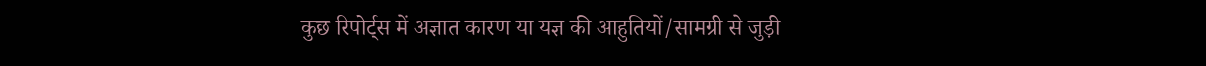कुछ रिपोर्ट्स में अज्ञात कारण या यज्ञ की आहुतियों/सामग्री से जुड़ी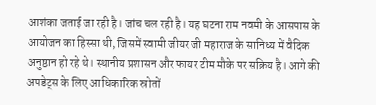आशंका जताई जा रही है। जांच चल रही है। यह घटना राम नवमी के आसपास के आयोजन का हिस्सा थी, जिसमें स्वामी जीयर जी महाराज के सानिध्य में वैदिक अनुष्ठान हो रहे थे। स्थानीय प्रशासन और फायर टीम मौके पर सक्रिय है। आगे की अपडेट्स के लिए आधिकारिक स्रोतों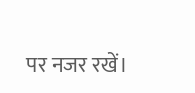पर नजर रखें।